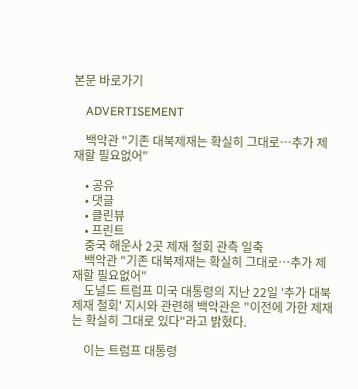본문 바로가기

    ADVERTISEMENT

    백악관 "기존 대북제재는 확실히 그대로…추가 제재할 필요없어"

    • 공유
    • 댓글
    • 클린뷰
    • 프린트
    중국 해운사 2곳 제재 철회 관측 일축
    백악관 "기존 대북제재는 확실히 그대로…추가 제재할 필요없어"
    도널드 트럼프 미국 대통령의 지난 22일 '추가 대북제재 철회' 지시와 관련해 백악관은 "이전에 가한 제재는 확실히 그대로 있다"라고 밝혔다.

    이는 트럼프 대통령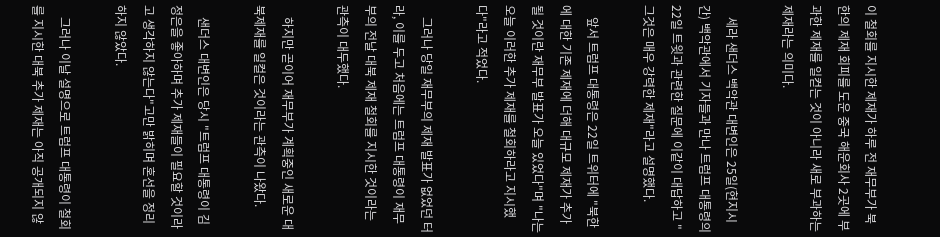이 철회를 지시한 제재가 하루 전 재무부가 북한의 제재 회피를 도운 중국 해운회사 2곳에 부과한 제재를 일컫는 것이 아니라 새로 부과하는 제재라는 의미다.

    세라 샌더스 백악관 대변인은 25일(현지시간) 백악관에서 기자들과 만나 트럼프 대통령의 22일 트윗과 관련한 질문에 이같이 대답하고 "그것은 매우 강력한 제재"라고 설명했다.

    앞서 트럼프 대통령은 22일 트위터에 "북한에 대한 기존 제재에 더해 대규모 제재가 추가될 것이란 재무부 발표가 오늘 있었다"며 "나는 오늘 이러한 추가 제재를 철회하라고 지시했다"라고 적었다.

    그러나 당일 재무부의 제재 발표가 없었던 터라, 이를 두고 처음에는 트럼프 대통령이 재무부의 전날 대북 제재 철회를 지시한 것이라는 관측이 대두했다.

    하지만 곧이어 재무부가 계획중인 새로운 대북제재를 일컬은 것이라는 관측이 나왔다.

    샌더스 대변인은 당시 "트럼프 대통령이 김정은을 좋아하며 추가 제재들이 필요할 것이라고 생각하지 않는다"고만 밝히며 혼선을 정리하지 않았다.

    그러나 이날 설명으로 트럼프 대통령이 철회를 지시한 대북 추가 제재는 아직 공개되지 않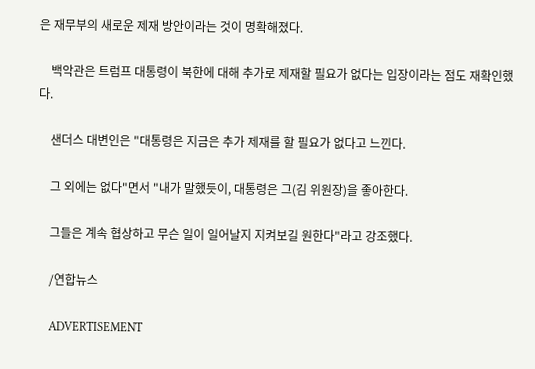은 재무부의 새로운 제재 방안이라는 것이 명확해졌다.

    백악관은 트럼프 대통령이 북한에 대해 추가로 제재할 필요가 없다는 입장이라는 점도 재확인했다.

    샌더스 대변인은 "대통령은 지금은 추가 제재를 할 필요가 없다고 느낀다.

    그 외에는 없다"면서 "내가 말했듯이, 대통령은 그(김 위원장)을 좋아한다.

    그들은 계속 협상하고 무슨 일이 일어날지 지켜보길 원한다"라고 강조했다.

    /연합뉴스

    ADVERTISEMENT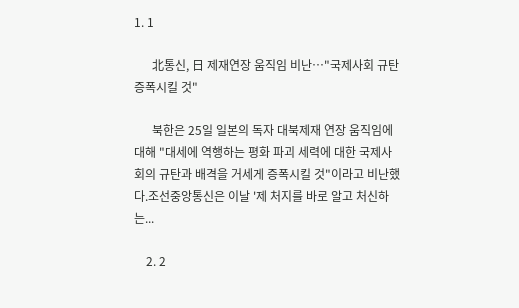1. 1

      北통신, 日 제재연장 움직임 비난…"국제사회 규탄 증폭시킬 것"

      북한은 25일 일본의 독자 대북제재 연장 움직임에 대해 "대세에 역행하는 평화 파괴 세력에 대한 국제사회의 규탄과 배격을 거세게 증폭시킬 것"이라고 비난했다.조선중앙통신은 이날 '제 처지를 바로 알고 처신하는...

    2. 2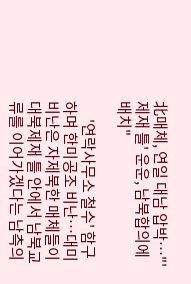北매체, 연일 대남 압박…"'제재 틀' 운운, 남북합의에 배치"

      '연락사무소 철수' 함구하며 한미공조 비난…대미 비난은 자제북한 매체들이 대북제재 틀 안에서 남북교류를 이어가겠다는 남측의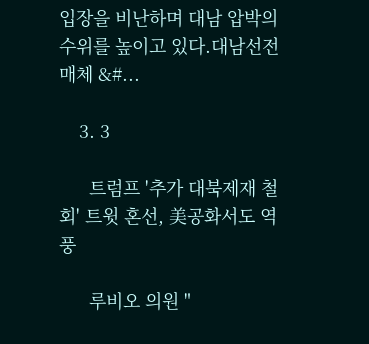입장을 비난하며 대남 압박의 수위를 높이고 있다.대남선전매체 &#...

    3. 3

      트럼프 '추가 대북제재 철회' 트윗 혼선, 美공화서도 역풍

      루비오 의원 "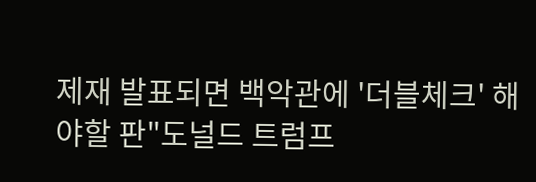제재 발표되면 백악관에 '더블체크' 해야할 판"도널드 트럼프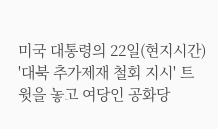미국 대통령의 22일(현지시간) '대북 추가제재 철회 지시' 트윗을 놓고 여당인 공화당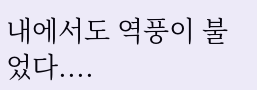내에서도 역풍이 불었다....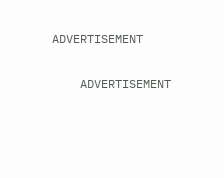ADVERTISEMENT

    ADVERTISEMENT